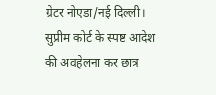ग्रेटर नोएडा/नई दिल्ली। सुप्रीम कोर्ट के स्पष्ट आदेश की अवहेलना कर छात्र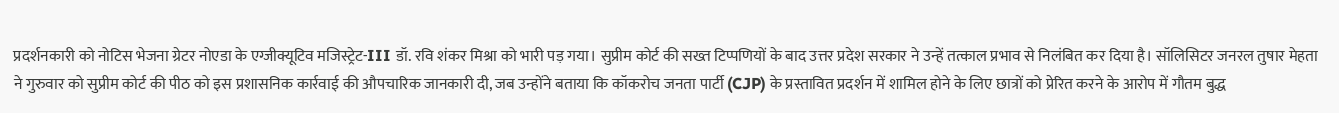प्रदर्शनकारी को नोटिस भेजना ग्रेटर नोएडा के एग्जीक्यूटिव मजिस्ट्रेट-III डॉ. रवि शंकर मिश्रा को भारी पड़ गया। सुप्रीम कोर्ट की सख्त टिप्पणियों के बाद उत्तर प्रदेश सरकार ने उन्हें तत्काल प्रभाव से निलंबित कर दिया है। सॉलिसिटर जनरल तुषार मेहता ने गुरुवार को सुप्रीम कोर्ट की पीठ को इस प्रशासनिक कार्रवाई की औपचारिक जानकारी दी, जब उन्होंने बताया कि कॉकरोच जनता पार्टी (CJP) के प्रस्तावित प्रदर्शन में शामिल होने के लिए छात्रों को प्रेरित करने के आरोप में गौतम बुद्ध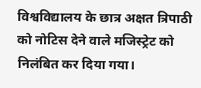विश्वविद्यालय के छात्र अक्षत त्रिपाठी को नोटिस देने वाले मजिस्ट्रेट को निलंबित कर दिया गया।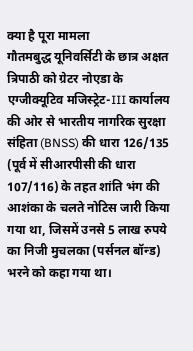क्या है पूरा मामला
गौतमबुद्ध यूनिवर्सिटी के छात्र अक्षत त्रिपाठी को ग्रेटर नोएडा के एग्जीक्यूटिव मजिस्ट्रेट-III कार्यालय की ओर से भारतीय नागरिक सुरक्षा संहिता (BNSS) की धारा 126/135 (पूर्व में सीआरपीसी की धारा 107/116) के तहत शांति भंग की आशंका के चलते नोटिस जारी किया गया था, जिसमें उनसे 5 लाख रुपये का निजी मुचलका (पर्सनल बॉन्ड) भरने को कहा गया था।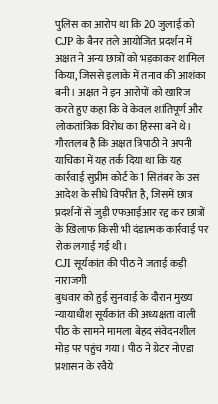पुलिस का आरोप था कि 20 जुलाई को CJP के बैनर तले आयोजित प्रदर्शन में अक्षत ने अन्य छात्रों को भड़काकर शामिल किया, जिससे इलाके में तनाव की आशंका बनी। अक्षत ने इन आरोपों को खारिज करते हुए कहा कि वे केवल शांतिपूर्ण और लोकतांत्रिक विरोध का हिस्सा बने थे। गौरतलब है कि अक्षत त्रिपाठी ने अपनी याचिका में यह तर्क दिया था कि यह कार्रवाई सुप्रीम कोर्ट के 1 सितंबर के उस आदेश के सीधे विपरीत है, जिसमें छात्र प्रदर्शनों से जुड़ी एफआईआर रद्द कर छात्रों के खिलाफ किसी भी दंडात्मक कार्रवाई पर रोक लगाई गई थी।
CJI सूर्यकांत की पीठ ने जताई कड़ी नाराजगी
बुधवार को हुई सुनवाई के दौरान मुख्य न्यायाधीश सूर्यकांत की अध्यक्षता वाली पीठ के सामने मामला बेहद संवेदनशील मोड़ पर पहुंच गया। पीठ ने ग्रेटर नोएडा प्रशासन के रवैये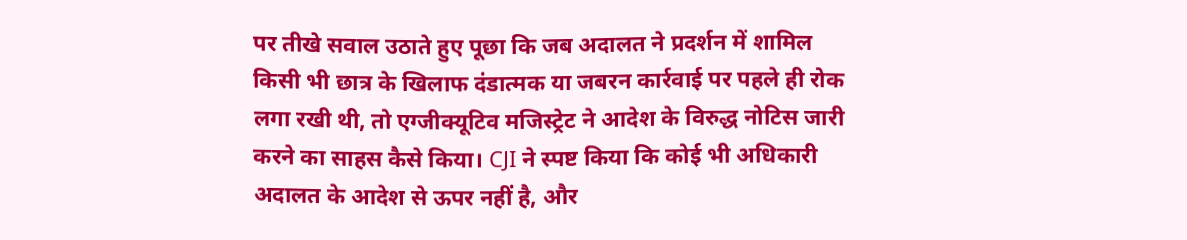पर तीखे सवाल उठाते हुए पूछा कि जब अदालत ने प्रदर्शन में शामिल किसी भी छात्र के खिलाफ दंडात्मक या जबरन कार्रवाई पर पहले ही रोक लगा रखी थी, तो एग्जीक्यूटिव मजिस्ट्रेट ने आदेश के विरुद्ध नोटिस जारी करने का साहस कैसे किया। CJI ने स्पष्ट किया कि कोई भी अधिकारी अदालत के आदेश से ऊपर नहीं है, और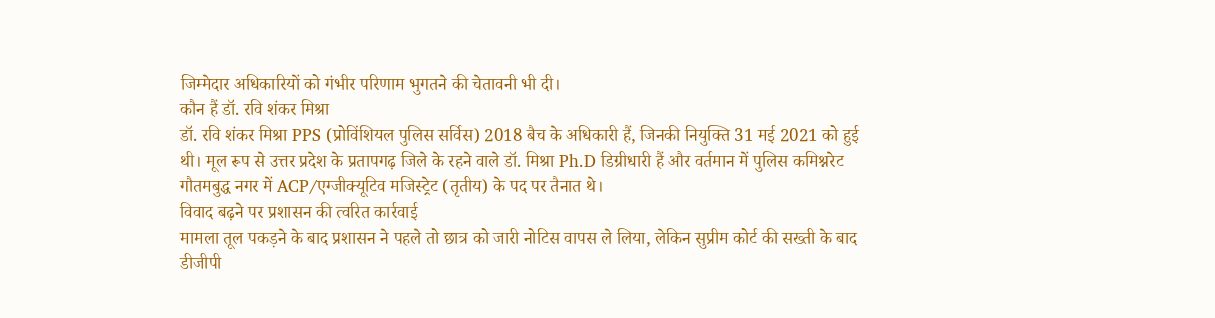जिम्मेदार अधिकारियों को गंभीर परिणाम भुगतने की चेतावनी भी दी।
कौन हैं डॉ. रवि शंकर मिश्रा
डॉ. रवि शंकर मिश्रा PPS (प्रोविंशियल पुलिस सर्विस) 2018 बैच के अधिकारी हैं, जिनकी नियुक्ति 31 मई 2021 को हुई थी। मूल रूप से उत्तर प्रदेश के प्रतापगढ़ जिले के रहने वाले डॉ. मिश्रा Ph.D डिग्रीधारी हैं और वर्तमान में पुलिस कमिश्नरेट गौतमबुद्ध नगर में ACP/एग्जीक्यूटिव मजिस्ट्रेट (तृतीय) के पद पर तैनात थे।
विवाद बढ़ने पर प्रशासन की त्वरित कार्रवाई
मामला तूल पकड़ने के बाद प्रशासन ने पहले तो छात्र को जारी नोटिस वापस ले लिया, लेकिन सुप्रीम कोर्ट की सख्ती के बाद डीजीपी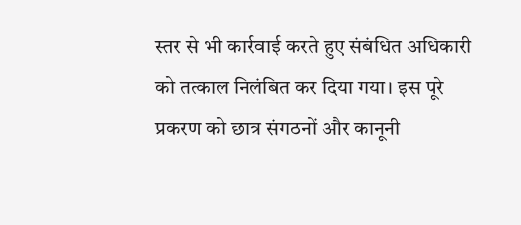स्तर से भी कार्रवाई करते हुए संबंधित अधिकारी को तत्काल निलंबित कर दिया गया। इस पूरे प्रकरण को छात्र संगठनों और कानूनी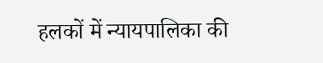हलकों में न्यायपालिका की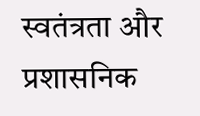स्वतंत्रता और प्रशासनिक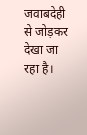जवाबदेही से जोड़कर देखा जा रहा है।